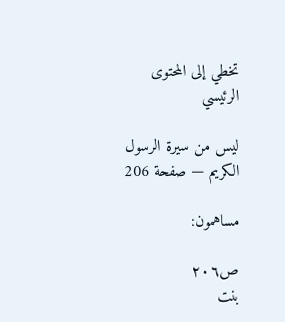تخطي إلى المحتوى الرئيسي

ليس من سيرة الرسول الكريم — صفحة 206

مساهمون:

ص٢٠٦
بنت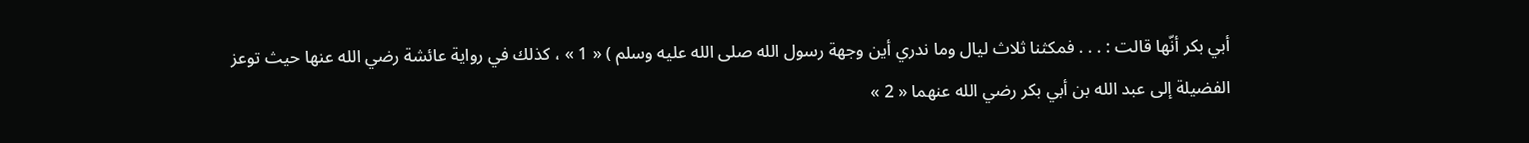أبي بكر أنّها قالت : . . . فمكثنا ثلاث ليال وما ندري أين وجهة رسول الله صلى الله عليه وسلم ) « 1 » ، كذلك في رواية عائشة رضي الله عنها حيث توعز الفضيلة إلى عبد الله بن أبي بكر رضي الله عنهما « 2 »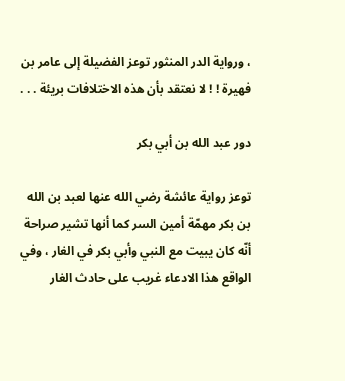، ورواية الدر المنثور توعز الفضيلة إلى عامر بن فهيرة ! ! لا نعتقد بأن هذه الاختلافات بريئة . . .

دور عبد الله بن أبي بكر

توعز رواية عائشة رضي الله عنها لعبد بن الله بن بكر مهمّة أمين السر كما أنها تشير صراحة أنّه كان يبيت مع النبي وأبي بكر في الغار ، وفي الواقع هذا الادعاء غريب على حادث الغار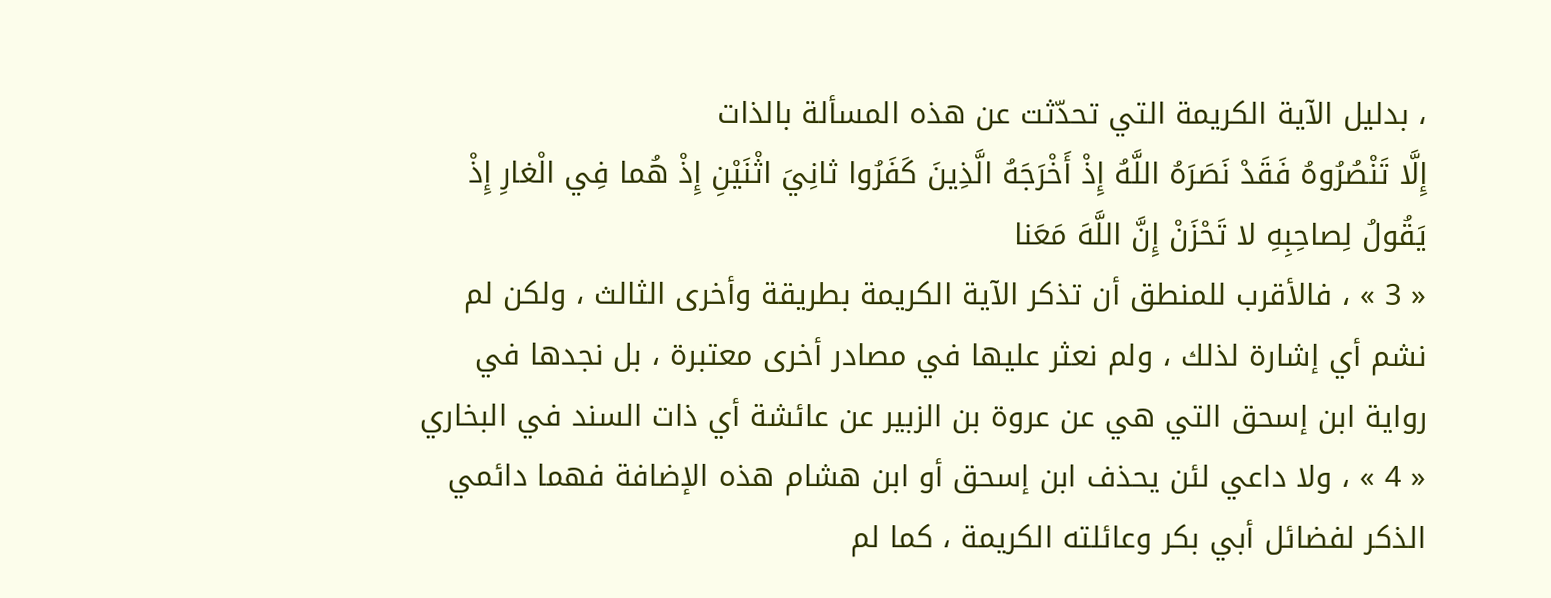، بدليل الآية الكريمة التي تحدّثت عن هذه المسألة بالذات
إِلَّا تَنْصُرُوهُ فَقَدْ نَصَرَهُ اللَّهُ إِذْ أَخْرَجَهُ الَّذِينَ كَفَرُوا ثانِيَ اثْنَيْنِ إِذْ هُما فِي الْغارِ إِذْ يَقُولُ لِصاحِبِهِ لا تَحْزَنْ إِنَّ اللَّهَ مَعَنا
« 3 » ، فالأقرب للمنطق أن تذكر الآية الكريمة بطريقة وأخرى الثالث ، ولكن لم نشم أي إشارة لذلك ، ولم نعثر عليها في مصادر أخرى معتبرة ، بل نجدها في رواية ابن إسحق التي هي عن عروة بن الزبير عن عائشة أي ذات السند في البخاري « 4 » ، ولا داعي لئن يحذف ابن إسحق أو ابن هشام هذه الإضافة فهما دائمي الذكر لفضائل أبي بكر وعائلته الكريمة ، كما لم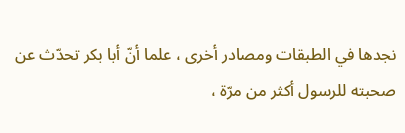نجدها في الطبقات ومصادر أخرى ، علما أنّ أبا بكر تحدّث عن صحبته للرسول أكثر من مرّة ،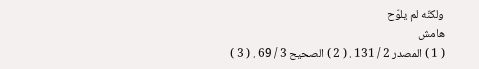ولكنّه لم يلوّح
هامش
( 1 ) المصدر 2 / 131 . ( 2 ) الصحيح 3 / 69 . ( 3 )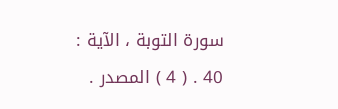سورة التوبة ، الآية : 40 . ( 4 ) المصدر .